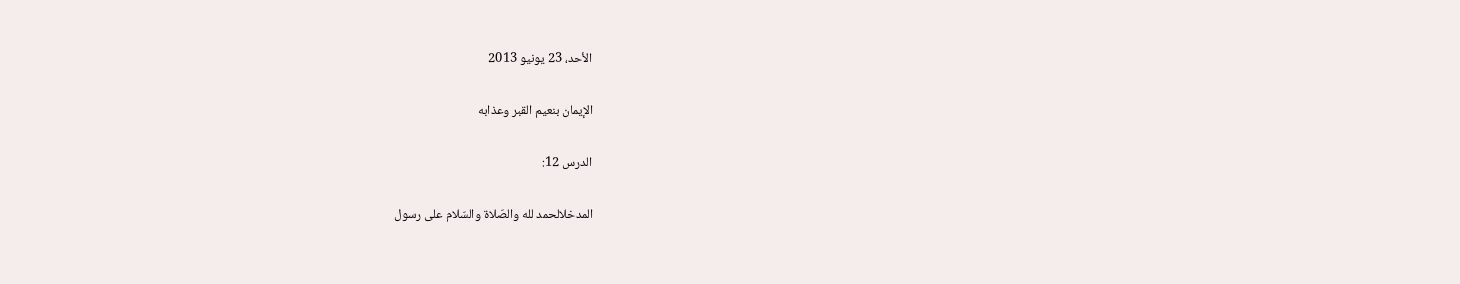الأحد، 23 يونيو 2013

الإيمان بنعيم القبر وعذابه

الدرس 12:

المدخلالحمد لله والصّلاة والسّلام على رسول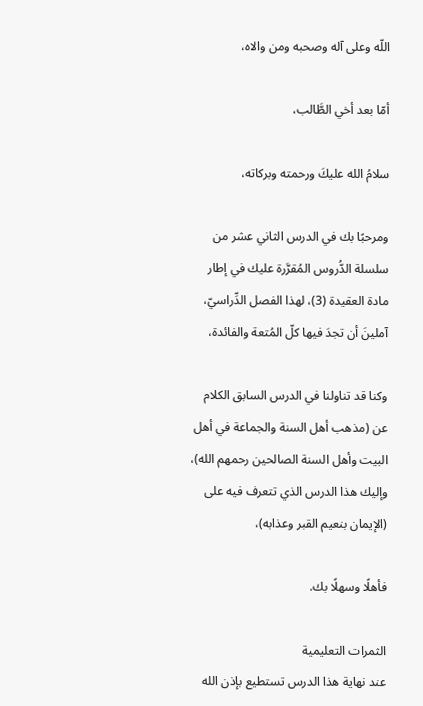اللّه وعلى آله وصحبه ومن والاه،

أمّا بعد أخي الطَّالب،

سلامُ الله عليكَ ورحمته وبركاته،

ومرحبًا بك في الدرس الثاني عشر من سلسلة الدُّروس المُقرَّرة عليك في إطار مادة العقيدة (3)، لهذا الفصل الدِّراسيّ، آملينَ أن تجدَ فيها كلّ المُتعة والفائدة،

وكنا قد تناولنا في الدرس السابق الكلام عن (مذهب أهل السنة والجماعة في أهل البيت وأهل السنة الصالحين رحمهم الله)، وإليك هذا الدرس الذي تتعرف فيه على (الإيمان بنعيم القبر وعذابه)،

فأهلًا وسهلًا بك.

الثمرات التعليمية
عند نهاية هذا الدرس تستطيع بإذن الله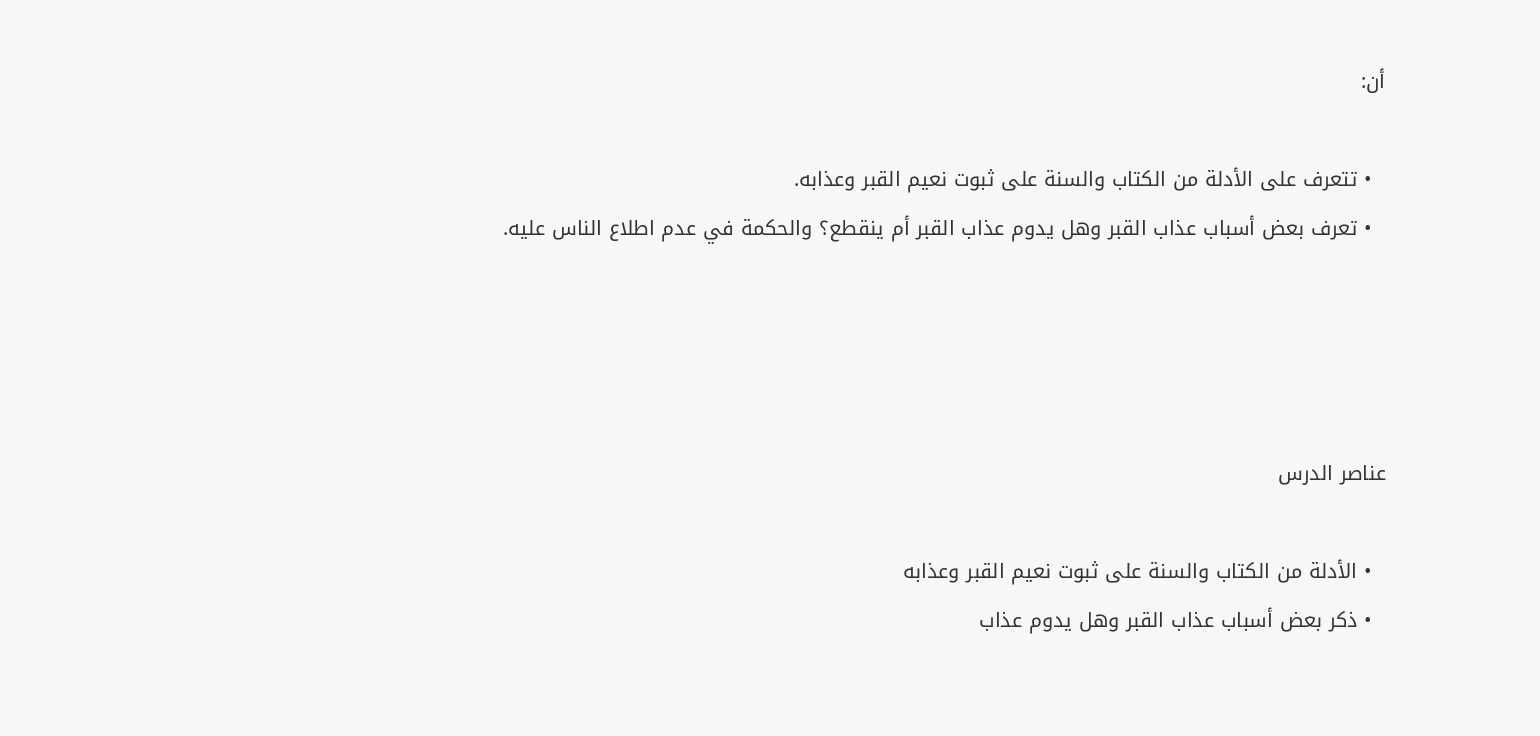أن:

  • تتعرف على الأدلة من الكتاب والسنة على ثبوت نعيم القبر وعذابه.
  • تعرف بعض أسباب عذاب القبر وهل يدوم عذاب القبر أم ينقطع؟ والحكمة في عدم اطلاع الناس عليه.




عناصر الدرس

  • الأدلة من الكتاب والسنة على ثبوت نعيم القبر وعذابه
  • ذكر بعض أسباب عذاب القبر وهل يدوم عذاب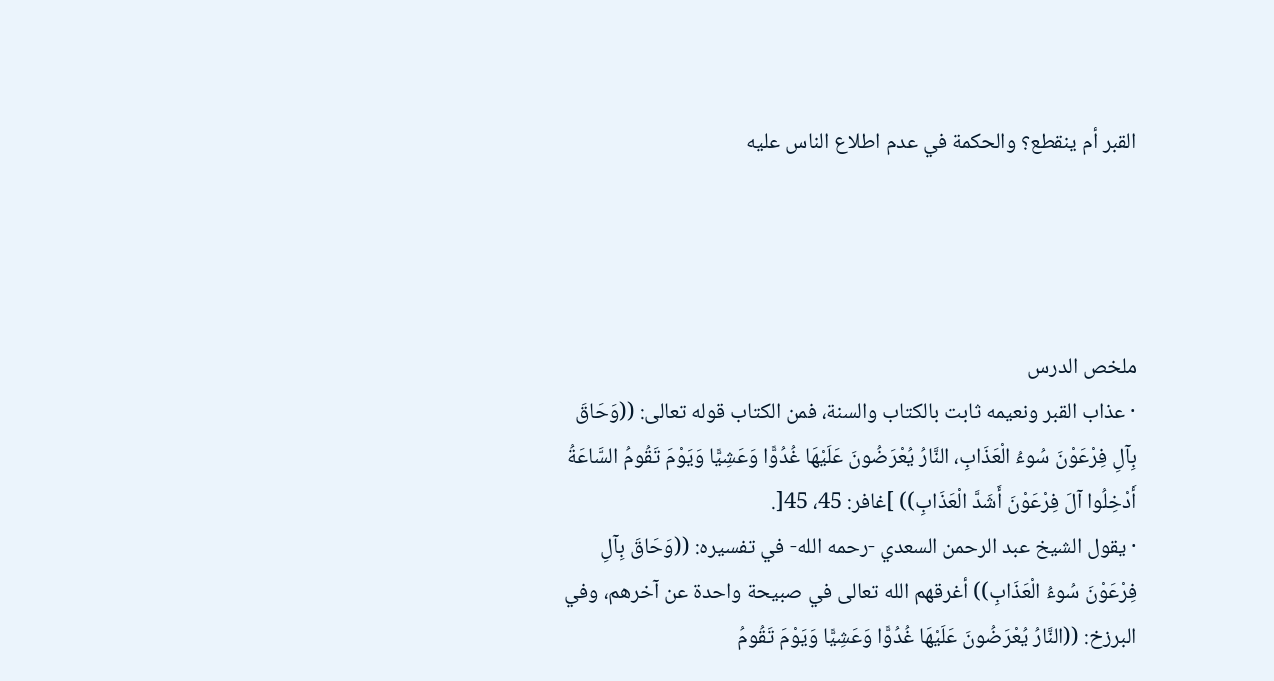القبر أم ينقطع؟ والحكمة في عدم اطلاع الناس عليه




ملخص الدرس
· عذاب القبر ونعيمه ثابت بالكتاب والسنة، فمن الكتاب قوله تعالى: ((وَحَاقَ بِآلِ فِرْعَوْنَ سُوءُ الْعَذَابِ، النَّارُ يُعْرَضُونَ عَلَيْهَا غُدُوًّا وَعَشِيًّا وَيَوْمَ تَقُومُ السَّاعَةُ أَدْخِلُوا آلَ فِرْعَوْنَ أَشَدَّ الْعَذَابِ)) ]غافر: 45، 45[.
· يقول الشيخ عبد الرحمن السعدي -رحمه الله- في تفسيره: ((وَحَاقَ بِآلِ فِرْعَوْنَ سُوءُ الْعَذَابِ)) أغرقهم الله تعالى في صبيحة واحدة عن آخرهم، وفي البرزخ: ((النَّارُ يُعْرَضُونَ عَلَيْهَا غُدُوًّا وَعَشِيًّا وَيَوْمَ تَقُومُ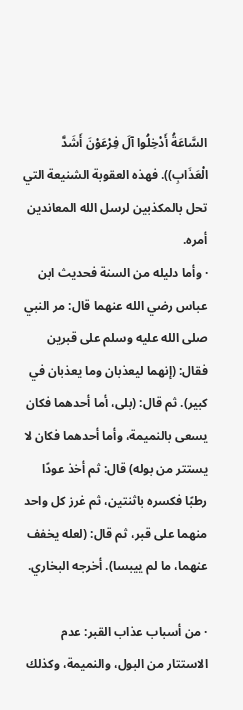السَّاعَةُ أَدْخِلُوا آلَ فِرْعَوْنَ أَشَدَّ الْعَذَابِ)). فهذه العقوبة الشنيعة التي تحل بالمكذبين لرسل الله المعاندين أمره.
· وأما دليله من السنة فحديث ابن عباس رضي الله عنهما قال: مر النبي صلى الله عليه وسلم على قبرين فقال: (إنهما ليعذبان وما يعذبان في كبير). ثم قال: (بلى، أما أحدهما فكان يسعى بالنميمة، وأما أحدهما فكان لا يستتر من بوله) قال: ثم أخذ عودًا رطبًا فكسره باثنتين، ثم غرز كل واحد منهما على قبر، ثم قال: (لعله يخفف عنهما، ما لم ييبسا). أخرجه البخاري.

· من أسباب عذاب القبر: عدم الاستتار من البول، والنميمة، وكذلك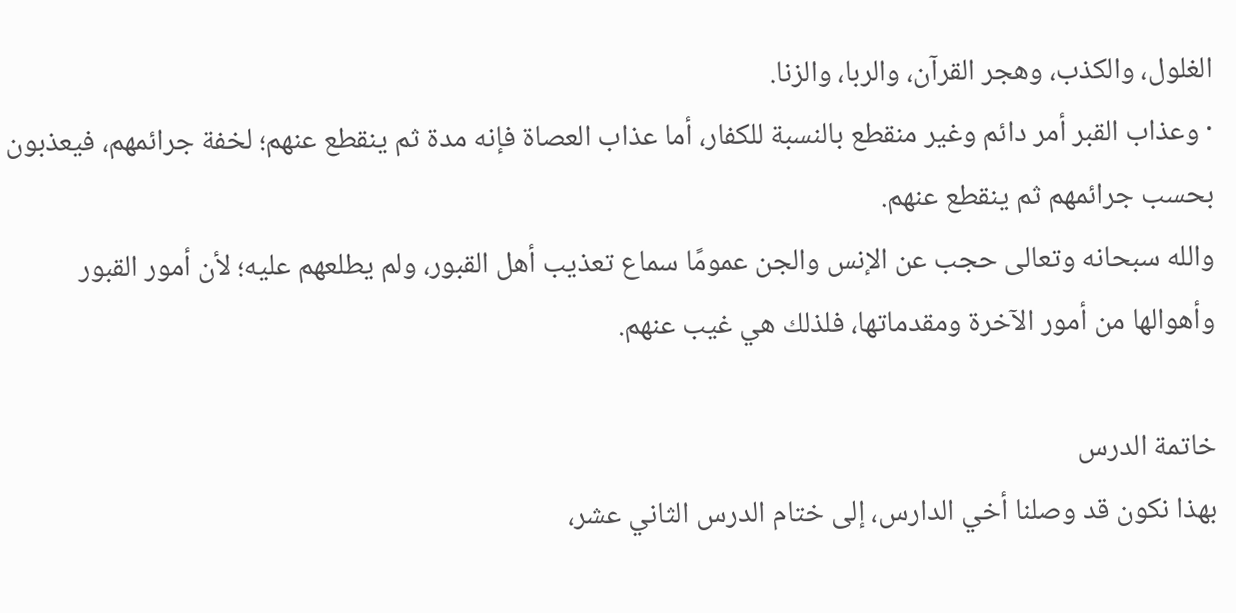الغلول، والكذب، وهجر القرآن، والربا، والزنا.
· وعذاب القبر أمر دائم وغير منقطع بالنسبة للكفار، أما عذاب العصاة فإنه مدة ثم ينقطع عنهم؛ لخفة جرائمهم، فيعذبون بحسب جرائمهم ثم ينقطع عنهم.
والله سبحانه وتعالى حجب عن الإنس والجن عمومًا سماع تعذيب أهل القبور، ولم يطلعهم عليه؛ لأن أمور القبور وأهوالها من أمور الآخرة ومقدماتها، فلذلك هي غيب عنهم.

خاتمة الدرس
بهذا نكون قد وصلنا أخي الدارس، إلى ختام الدرس الثاني عشر،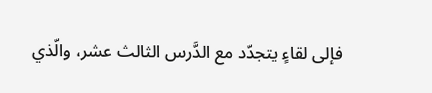فإلى لقاءٍ يتجدّد مع الدَّرس الثالث عشر، والّذي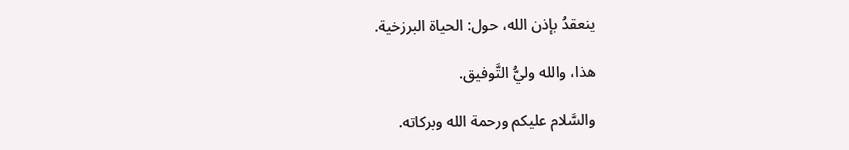ينعقدُ بإذن الله، حول: الحياة البرزخية.

هذا، والله وليُّ التَّوفيق.

والسَّلام عليكم ورحمة الله وبركاته.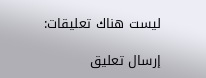ليست هناك تعليقات:

إرسال تعليق